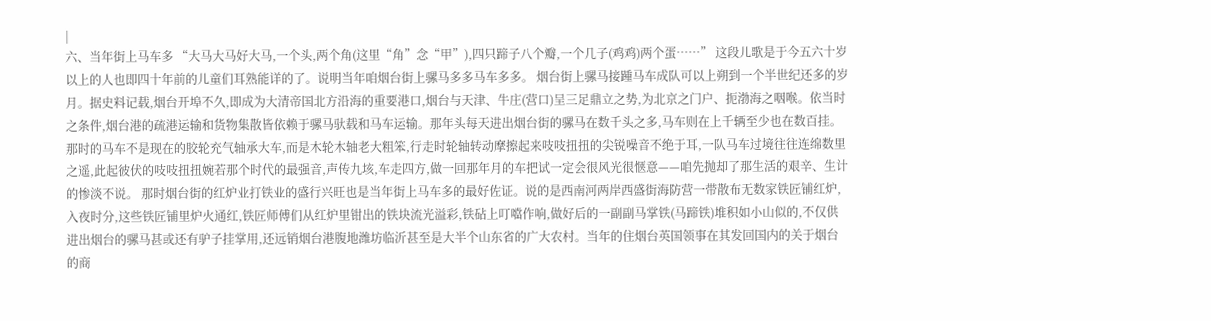|
六、当年街上马车多 “大马大马好大马,一个头,两个角(这里“角”念“甲”),四只蹄子八个瓣,一个几子(鸡鸡)两个蛋……” 这段儿歌是于今五六十岁以上的人也即四十年前的儿童们耳熟能详的了。说明当年咱烟台街上骡马多多马车多多。 烟台街上骡马接踵马车成队可以上朔到一个半世纪还多的岁月。据史料记载,烟台开埠不久,即成为大清帝国北方沿海的重要港口,烟台与天津、牛庄(营口)呈三足鼎立之势,为北京之门户、扼渤海之咽喉。依当时之条件,烟台港的疏港运输和货物集散皆依赖于骡马驮载和马车运输。那年头每天进出烟台街的骡马在数千头之多,马车则在上千辆至少也在数百挂。那时的马车不是现在的胶轮充气轴承大车,而是木轮木轴老大粗笨,行走时轮轴转动摩擦起来吱吱扭扭的尖锐噪音不绝于耳,一队马车过境往往连绵数里之遥,此起彼伏的吱吱扭扭婉若那个时代的最强音,声传九垓,车走四方,做一回那年月的车把试一定会很风光很惬意——咱先抛却了那生活的艰辛、生计的惨淡不说。 那时烟台街的红炉业打铁业的盛行兴旺也是当年街上马车多的最好佐证。说的是西南河两岸西盛街海防营一带散布无数家铁匠铺红炉,入夜时分,这些铁匠铺里炉火通红,铁匠师傅们从红炉里钳出的铁块流光溢彩,铁砧上叮噹作响,做好后的一副副马掌铁(马蹄铁)堆积如小山似的,不仅供进出烟台的骡马甚或还有驴子挂掌用,还远销烟台港腹地潍坊临沂甚至是大半个山东省的广大农村。当年的住烟台英国领事在其发回国内的关于烟台的商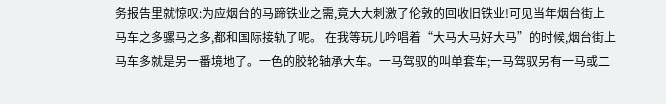务报告里就惊叹:为应烟台的马蹄铁业之需,竟大大刺激了伦敦的回收旧铁业!可见当年烟台街上马车之多骡马之多,都和国际接轨了呢。 在我等玩儿吟唱着“大马大马好大马”的时候,烟台街上马车多就是另一番境地了。一色的胶轮轴承大车。一马驾驭的叫单套车;一马驾驭另有一马或二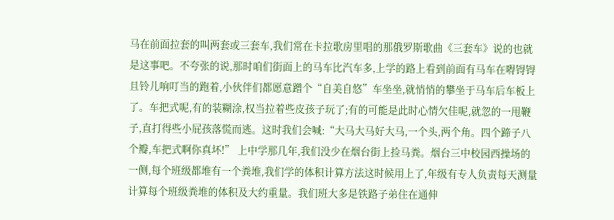马在前面拉套的叫两套或三套车,我们常在卡拉歌房里唱的那俄罗斯歌曲《三套车》说的也就是这事吧。不夸张的说,那时咱们街面上的马车比汽车多,上学的路上看到前面有马车在嘚锝锝且铃儿响叮当的跑着,小伙伴们都愿意蹭个“自美自悠”车坐坐,就悄悄的攀坐于马车后车板上了。车把式呢,有的装糊涂,权当拉着些皮孩子玩了;有的可能是此时心情欠佳呢,就忽的一甩鞭子,直打得些小屁孩落慌而逃。这时我们会喊:“大马大马好大马,一个头,两个角。四个蹄子八个瓣,车把式啊你真坏!” 上中学那几年,我们没少在烟台街上捡马粪。烟台三中校园西操场的一侧,每个班级都堆有一个粪堆,我们学的体积计算方法这时候用上了,年级有专人负责每天测量计算每个班级粪堆的体积及大约重量。我们班大多是铁路子弟住在通伸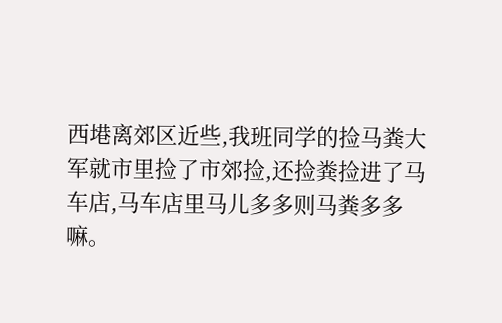西塂离郊区近些,我班同学的捡马粪大军就市里捡了市郊捡,还捡粪捡进了马车店,马车店里马儿多多则马粪多多嘛。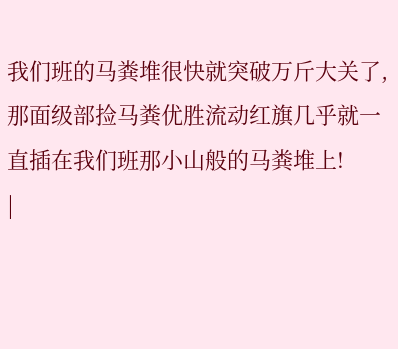我们班的马粪堆很快就突破万斤大关了,那面级部捡马粪优胜流动红旗几乎就一直插在我们班那小山般的马粪堆上!
|